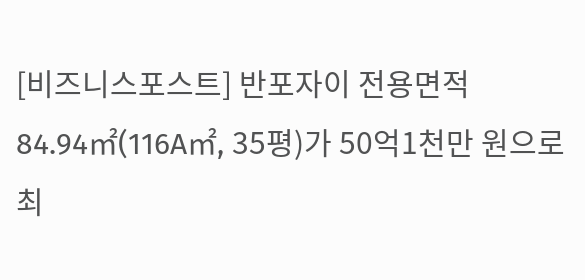[비즈니스포스트] 반포자이 전용면적 84.94㎡(116A㎡, 35평)가 50억1천만 원으로 최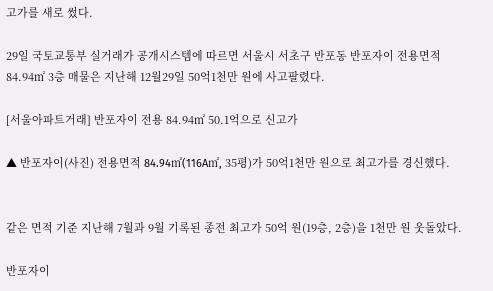고가를 새로 썼다.

29일 국토교통부 실거래가 공개시스템에 따르면 서울시 서초구 반포동 반포자이 전용면적 84.94㎡ 3층 매물은 지난해 12월29일 50억1천만 원에 사고팔렸다.

[서울아파트거래] 반포자이 전용 84.94㎡ 50.1억으로 신고가

▲ 반포자이(사진) 전용면적 84.94㎡(116A㎡, 35평)가 50억1천만 원으로 최고가를 경신했다.


같은 면적 기준 지난해 7월과 9월 기록된 종전 최고가 50억 원(19층, 2층)을 1천만 원 웃돌았다.

반포자이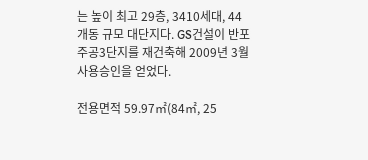는 높이 최고 29층, 3410세대, 44개동 규모 대단지다. GS건설이 반포주공3단지를 재건축해 2009년 3월 사용승인을 얻었다.

전용면적 59.97㎡(84㎡, 25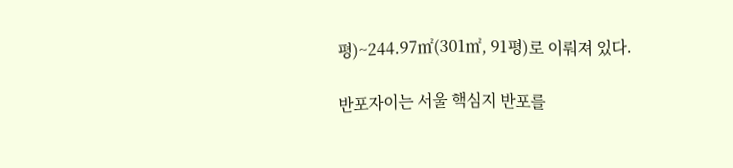평)~244.97㎡(301㎡, 91평)로 이뤄져 있다.

반포자이는 서울 핵심지 반포를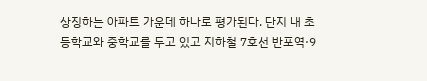상징하는 아파트 가운데 하나로 평가된다. 단지 내 초등학교와 중학교를 두고 있고 지하철 7호선 반포역·9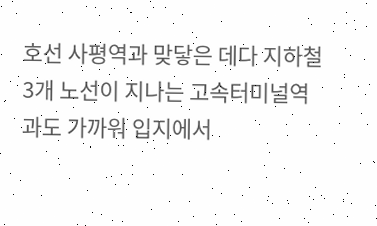호선 사평역과 맞닿은 데다 지하철 3개 노선이 지나는 고속터미널역과도 가까워 입지에서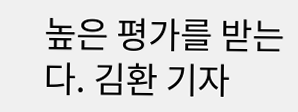높은 평가를 받는다. 김환 기자